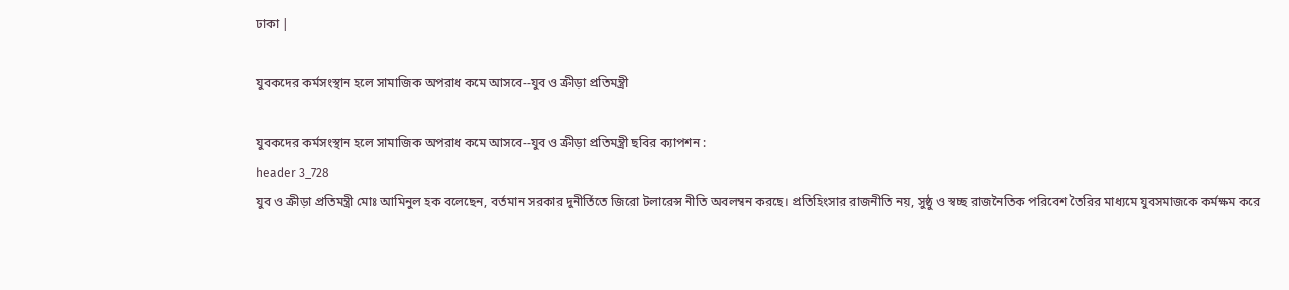ঢাকা |

যুবকদের কর্মসংস্থান হলে সামাজিক অপরাধ কমে আসবে--যুব ও ক্রীড়া প্রতিমন্ত্রী

যুবকদের কর্মসংস্থান হলে সামাজিক অপরাধ কমে আসবে--যুব ও ক্রীড়া প্রতিমন্ত্রী ছবির ক্যাপশন :
header 3_728
যুব ও ক্রীড়া প্রতিমন্ত্রী মোঃ আমিনুল হক বলেছেন, বর্তমান সরকার দুনীর্তিতে জিরো টলারেন্স নীতি অবলম্বন করছে। প্রতিহিংসার রাজনীতি নয়, সুষ্ঠু ও স্বচ্ছ রাজনৈতিক পরিবেশ তৈরির মাধ্যমে যুবসমাজকে কর্মক্ষম করে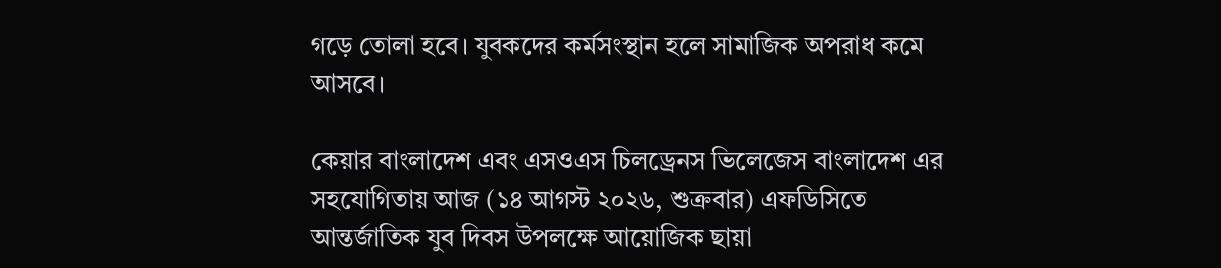গড়ে তোলা হবে। যুবকদের কর্মসংস্থান হলে সামাজিক অপরাধ কমে আসবে।

কেয়ার বাংলাদেশ এবং এসওএস চিলড্রেনস ভিলেজেস বাংলাদেশ এর সহযোগিতায় আজ (১৪ আগস্ট ২০২৬, শুক্রবার) এফডিসিতে আন্তর্জাতিক যুব দিবস উপলক্ষে আয়োজিক ছায়া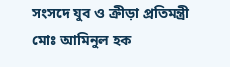সংসদে যুব ও ক্রীড়া প্রতিমন্ত্রী মোঃ আমিনুল হক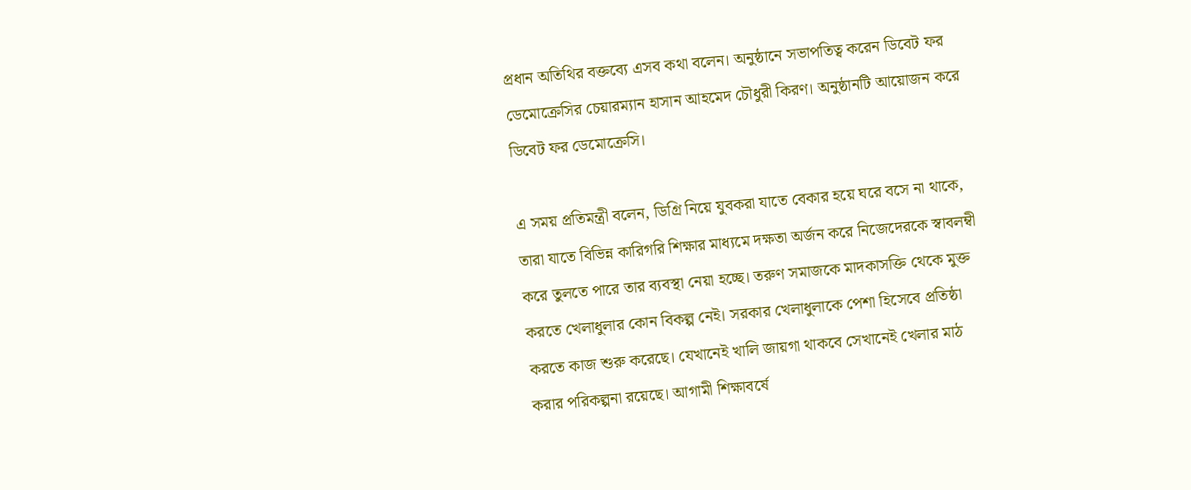প্রধান অতিথির বক্তব্যে এসব কথা বলেন। অনুষ্ঠানে সভাপতিত্ব করেন ডিবেট ফর ডেমোক্রেসির চেয়ারম্যান হাসান আহমেদ চৌধুরী কিরণ। অনুষ্ঠানটি আয়োজন করে ডিবেট ফর ডেমোক্রেসি।

এ সময় প্রতিমন্ত্রী বলেন, ডিগ্রি নিয়ে যুবকরা যাতে বেকার হয়ে ঘরে বসে না থাকে, তারা যাতে বিভিন্ন কারিগরি শিক্ষার মাধ্যমে দক্ষতা অর্জন করে নিজেদেরকে স্বাবলম্বী করে তুলতে পারে তার ব্যবস্থা নেয়া হচ্ছে। তরুণ সমাজকে মাদকাসক্তি থেকে মুক্ত করতে খেলাধুলার কোন বিকল্প নেই। সরকার খেলাধুলাকে পেশা হিসেবে প্রতিষ্ঠা করতে কাজ শুরু করেছে। যেখানেই খালি জায়গা থাকবে সেখানেই খেলার মাঠ করার পরিকল্পনা রয়েছে। আগামী শিক্ষাবর্ষে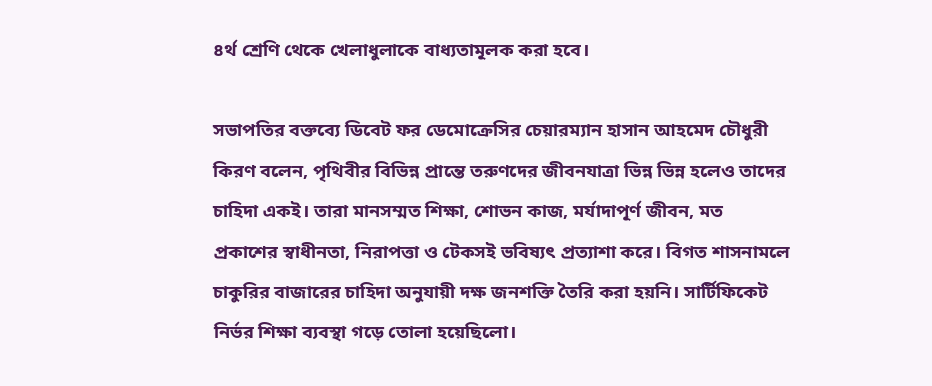৪র্থ শ্রেণি থেকে খেলাধুলাকে বাধ্যতামূলক করা হবে।

সভাপতির বক্তব্যে ডিবেট ফর ডেমোক্রেসির চেয়ারম্যান হাসান আহমেদ চৌধুরী কিরণ বলেন, পৃথিবীর বিভিন্ন প্রান্তে তরুণদের জীবনযাত্রা ভিন্ন ভিন্ন হলেও তাদের চাহিদা একই। তারা মানসম্মত শিক্ষা, শোভন কাজ, মর্যাদাপূর্ণ জীবন, মত প্রকাশের স্বাধীনতা, নিরাপত্তা ও টেকসই ভবিষ্যৎ প্রত্যাশা করে। বিগত শাসনামলে চাকুরির বাজারের চাহিদা অনুযায়ী দক্ষ জনশক্তি তৈরি করা হয়নি। সার্টিফিকেট নির্ভর শিক্ষা ব্যবস্থা গড়ে তোলা হয়েছিলো।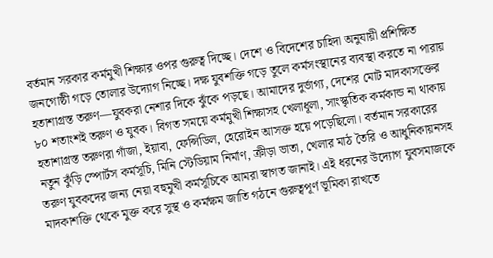বর্তমান সরকার কর্মমুখী শিক্ষার ওপর গুরুত্ব দিচ্ছে। দেশে ও বিদেশের চাহিদা অনুযায়ী প্রশিক্ষিত জনগোষ্ঠী গড়ে তোলার উদ্যোগ নিচ্ছে। দক্ষ যুবশক্তি গড়ে তুলে কর্মসংস্থানের ব্যবস্থা করতে না পারায় হতাশাগ্রস্ত তরুণ—যুবকরা নেশার দিকে ঝুঁকে পড়ছে। আমাদের দুর্ভাগ্য, দেশের মোট মাদকাসক্তের ৮০ শতাংশই তরুণ ও যুবক। বিগত সময়ে কর্মমুখী শিক্ষাসহ খেলাধূলা, সাংস্কৃতিক কর্মকান্ড না থাকায় হতাশাগ্রস্ত তরুণরা গাঁজা, ইয়াবা, ফেন্সিডিল, হেরোইন আসক্ত হয়ে পড়েছিলো। বর্তমান সরকারের নতুন কুঁড়ি স্পোর্টস কর্মসূচি, মিনি স্টেডিয়াম নির্মাণ, ক্রীড়া ভাতা, খেলার মাঠ তৈরি ও আধুনিকায়নসহ তরুণ যুবকদের জন্য নেয়া বহুমুখী কর্মসূচিকে আমরা স্বাগত জানাই। এই ধরনের উদ্যোগ যুবসমাজকে মাদকাশক্তি থেকে মুক্ত করে সুস্থ ও কর্মক্ষম জাতি গঠনে গুরুত্বপূর্ণ ভূমিকা রাখতে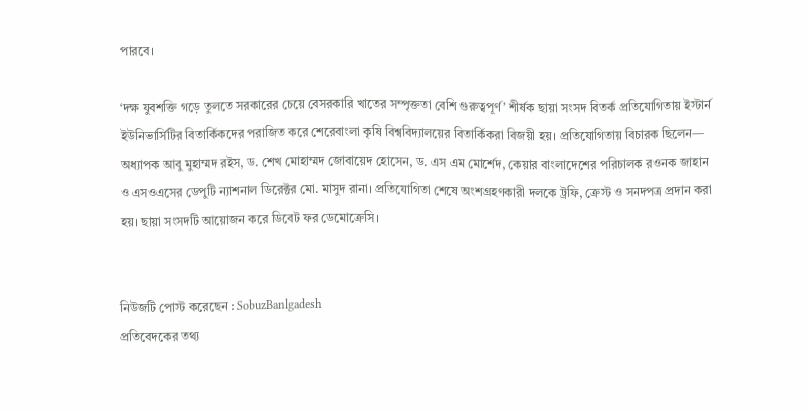পারবে।

‘দক্ষ যুবশক্তি গড়ে তুলতে সরকারের চেয়ে বেসরকারি খাতের সম্পৃক্ততা বেশি গুরুত্বপূর্ণ’ শীর্ষক ছায়া সংসদ বিতর্ক প্রতিযোগিতায় ইস্টার্ন ইউনিভার্সিটির বিতার্কিকদের পরাজিত করে শেরেবাংলা কৃষি বিশ্ববিদ্যালয়ের বিতার্কিকরা বিজয়ী হয়। প্রতিযোগিতায় বিচারক ছিলেন— অধ্যাপক আবু মুহাম্মদ রইস, ড. শেখ মোহাম্মদ জোবায়েদ হোসেন, ড. এস এম মোর্শেদ, কেয়ার বাংলাদেশের পরিচালক রওনক জাহান ও এসওএসের ডেপুটি ন্যাশনাল ডিরেক্টর মো. মাসুদ রানা। প্রতিযোগিতা শেষে অংশগ্রহণকারী দলকে ট্রফি, ক্রেস্ট ও সনদপত্র প্রদান করা হয়। ছায়া সংসদটি আয়োজন করে ডিবেট ফর ডেমোক্রেসি।


নিউজটি পোস্ট করেছেন : SobuzBanlgadesh
প্রতিবেদকের তথ্য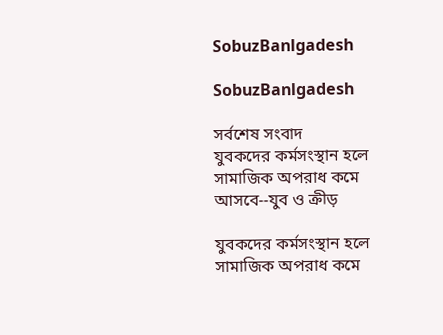SobuzBanlgadesh

SobuzBanlgadesh

সর্বশেষ সংবাদ
যুবকদের কর্মসংস্থান হলে সামাজিক অপরাধ কমে আসবে--যুব ও ক্রীড়

যুবকদের কর্মসংস্থান হলে সামাজিক অপরাধ কমে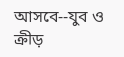আসবে--যুব ও ক্রীড়